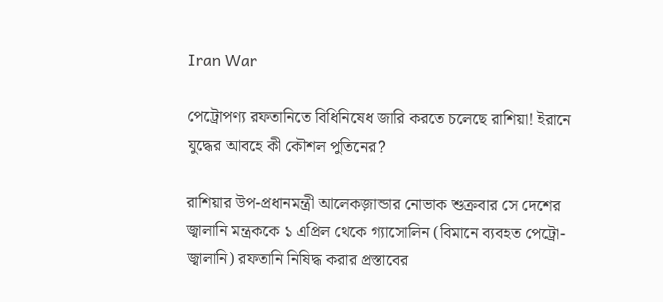Iran War

পেট্রোপণ্য রফতানিতে বিধিনিষেধ জারি করতে চলেছে রাশিয়া! ইরানে যুদ্ধের আবহে কী কৌশল পুতিনের?

রাশিয়ার উপ-প্রধানমন্ত্রী আলেকজ়ান্ডার নোভাক শুক্রবার সে দেশের জ্বালানি মন্ত্রককে ১ এপ্রিল থেকে গ্যাসোলিন (বিমানে ব্যবহত পেট্রো-জ্বালানি) রফতানি নিষিদ্ধ করার প্রস্তাবের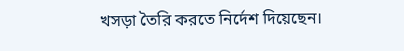খসড়া তৈরি করতে নির্দেশ দিয়েছেন।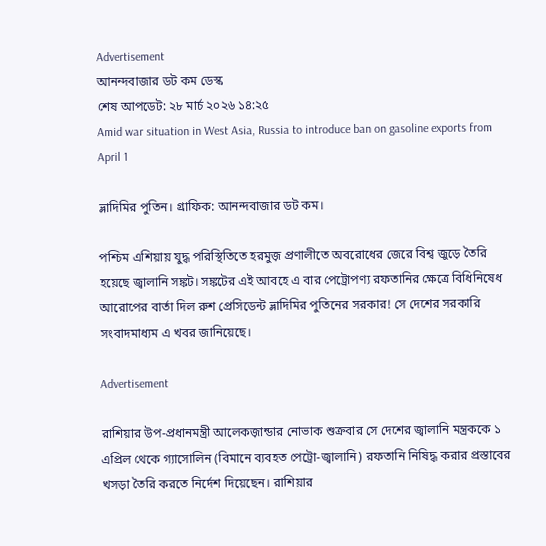Advertisement
আনন্দবাজার ডট কম ডেস্ক
শেষ আপডেট: ২৮ মার্চ ২০২৬ ১৪:২৫
Amid war situation in West Asia, Russia to introduce ban on gasoline exports from April 1

ভ্লাদিমির পুতিন। গ্রাফিক: আনন্দবাজার ডট কম।

পশ্চিম এশিয়ায় যুদ্ধ পরিস্থিতিতে হরমুজ় প্রণালীতে অবরোধের জেরে বিশ্ব জুড়ে তৈরি হয়েছে জ্বালানি সঙ্কট। সঙ্কটের এই আবহে এ বার পেট্রোপণ্য রফতানির ক্ষেত্রে বিধিনিষেধ আরোপের বার্তা দিল রুশ প্রেসিডেন্ট ভ্লাদিমির পুতিনের সরকার! সে দেশের সরকারি সংবাদমাধ্যম এ খবর জানিয়েছে।

Advertisement

রাশিয়ার উপ-প্রধানমন্ত্রী আলেকজ়ান্ডার নোভাক শুক্রবার সে দেশের জ্বালানি মন্ত্রককে ১ এপ্রিল থেকে গ্যাসোলিন (বিমানে ব্যবহত পেট্রো-জ্বালানি) রফতানি নিষিদ্ধ করার প্রস্তাবের খসড়া তৈরি করতে নির্দেশ দিয়েছেন। রাশিয়ার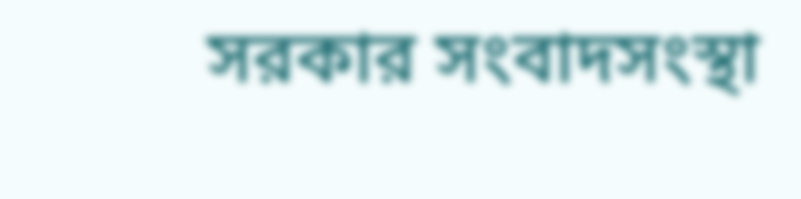সরকার সংবাদসংস্থা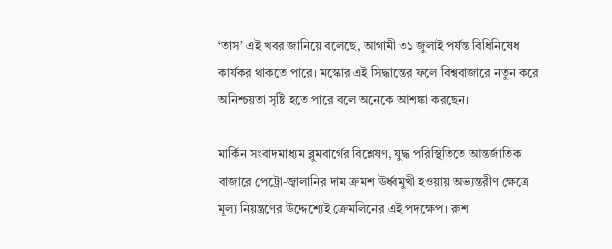‘তাস’ এই খবর জানিয়ে বলেছে, আগামী ৩১ জুলাই পর্যন্ত বিধিনিষেধ কার্যকর থাকতে পারে। মস্কোর এই সিদ্ধান্তের ফলে বিশ্ববাজারে নতুন করে অনিশ্চয়তা সৃষ্টি হতে পারে বলে অনেকে আশঙ্কা করছেন।

মার্কিন সংবাদমাধ্যম ব্লুমবার্গের বিশ্লেষণ, যুদ্ধ পরিস্থিতিতে আন্তর্জাতিক বাজারে পেট্রো-জ্বালানির দাম ক্রমশ ঊর্ধ্বমুখী হওয়ায় অভ্যন্তরীণ ক্ষেত্রে মূল্য নিয়ন্ত্রণের উদ্দেশ্যেই ক্রেমলিনের এই পদক্ষেপ। রুশ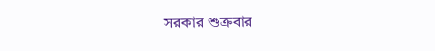সরকার শুক্রবার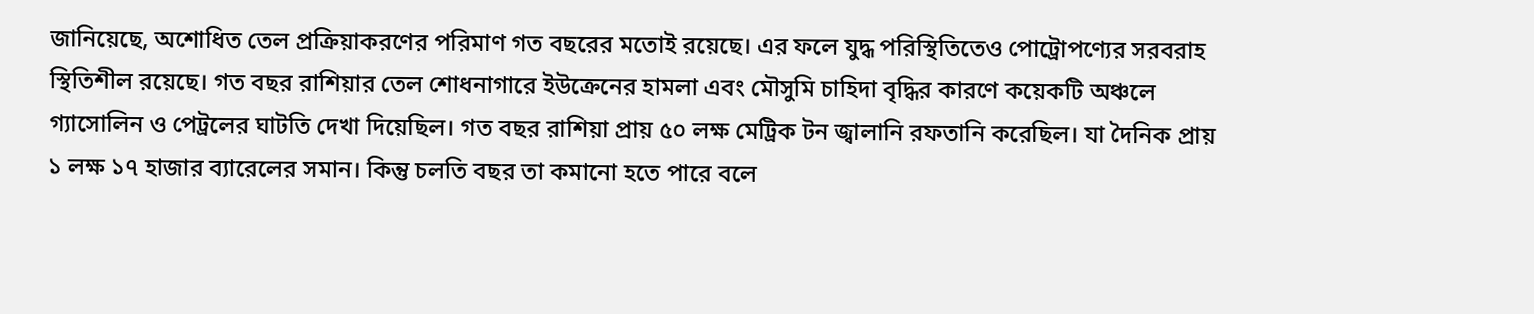জানিয়েছে, অশোধিত তেল প্রক্রিয়াকরণের পরিমাণ গত বছরের মতোই রয়েছে। এর ফলে যুদ্ধ পরিস্থিতিতেও পোট্রোপণ্যের সরবরাহ স্থিতিশীল রয়েছে। গত বছর রাশিয়ার তেল শোধনাগারে ইউক্রেনের হামলা এবং মৌসুমি চাহিদা বৃদ্ধির কারণে কয়েকটি অঞ্চলে গ্যাসোলিন ও পেট্রলের ঘাটতি দেখা দিয়েছিল। গত বছর রাশিয়া প্রায় ৫০ লক্ষ মেট্রিক টন জ্বালানি রফতানি করেছিল। যা দৈনিক প্রায় ১ লক্ষ ১৭ হাজার ব্যারেলের সমান। কিন্তু চলতি বছর তা কমানো হতে পারে বলে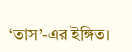‘তাস’-এর ইঙ্গিত।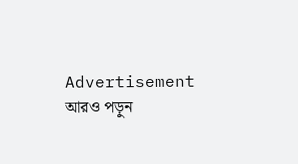Advertisement
আরও পড়ুন